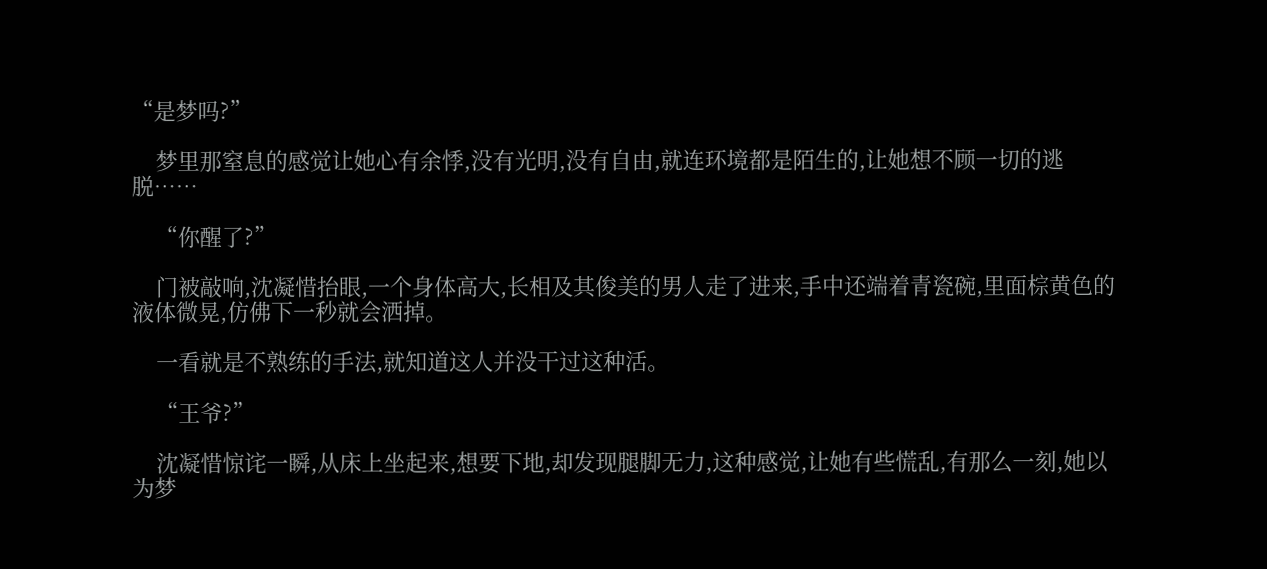“是梦吗?”

    梦里那窒息的感觉让她心有余悸,没有光明,没有自由,就连环境都是陌生的,让她想不顾一切的逃脱……

    “你醒了?”

    门被敲响,沈凝惜抬眼,一个身体高大,长相及其俊美的男人走了进来,手中还端着青瓷碗,里面棕黄色的液体微晃,仿佛下一秒就会洒掉。

    一看就是不熟练的手法,就知道这人并没干过这种活。

    “王爷?”

    沈凝惜惊诧一瞬,从床上坐起来,想要下地,却发现腿脚无力,这种感觉,让她有些慌乱,有那么一刻,她以为梦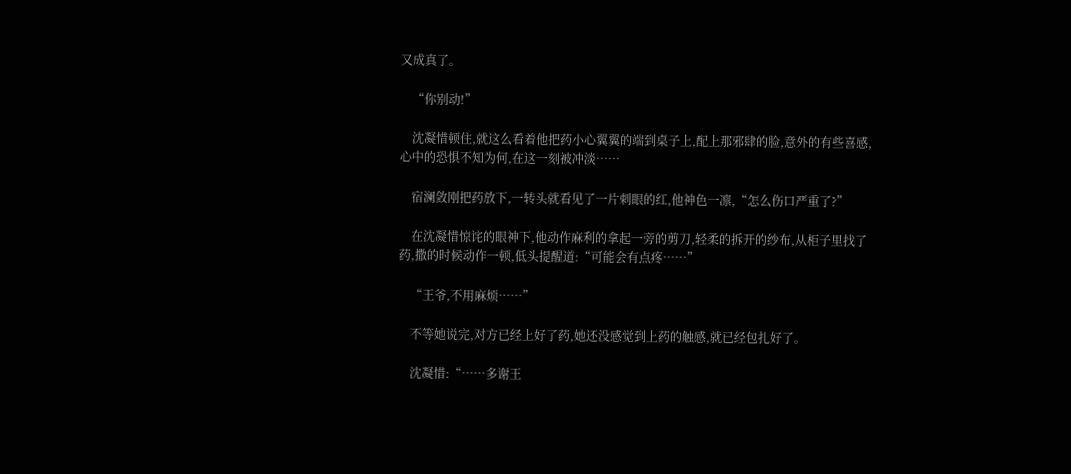又成真了。

    “你别动!”

    沈凝惜顿住,就这么看着他把药小心翼翼的端到桌子上,配上那邪肆的脸,意外的有些喜感,心中的恐惧不知为何,在这一刻被冲淡……

    宿澜敛刚把药放下,一转头就看见了一片刺眼的红,他神色一凛,“怎么伤口严重了?”

    在沈凝惜惊诧的眼神下,他动作麻利的拿起一旁的剪刀,轻柔的拆开的纱布,从柜子里找了药,撒的时候动作一顿,低头提醒道:“可能会有点疼……”

    “王爷,不用麻烦……”

    不等她说完,对方已经上好了药,她还没感觉到上药的触感,就已经包扎好了。

    沈凝惜:“……多谢王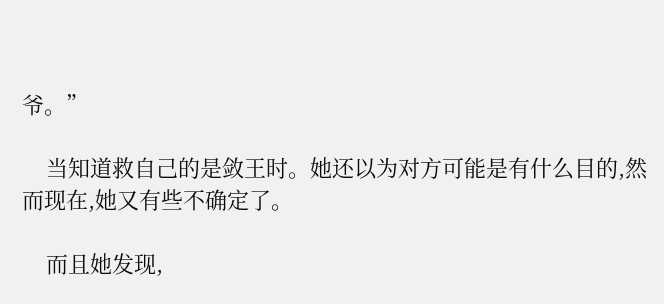爷。”

    当知道救自己的是敛王时。她还以为对方可能是有什么目的,然而现在,她又有些不确定了。

    而且她发现,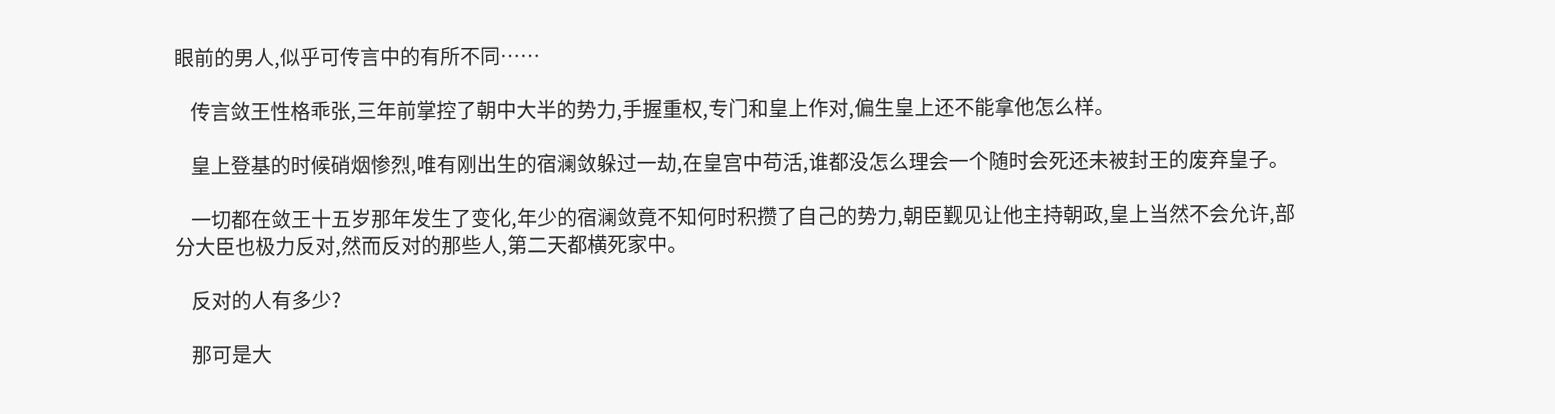眼前的男人,似乎可传言中的有所不同……

    传言敛王性格乖张,三年前掌控了朝中大半的势力,手握重权,专门和皇上作对,偏生皇上还不能拿他怎么样。

    皇上登基的时候硝烟惨烈,唯有刚出生的宿澜敛躲过一劫,在皇宫中苟活,谁都没怎么理会一个随时会死还未被封王的废弃皇子。

    一切都在敛王十五岁那年发生了变化,年少的宿澜敛竟不知何时积攒了自己的势力,朝臣觐见让他主持朝政,皇上当然不会允许,部分大臣也极力反对,然而反对的那些人,第二天都横死家中。

    反对的人有多少?

    那可是大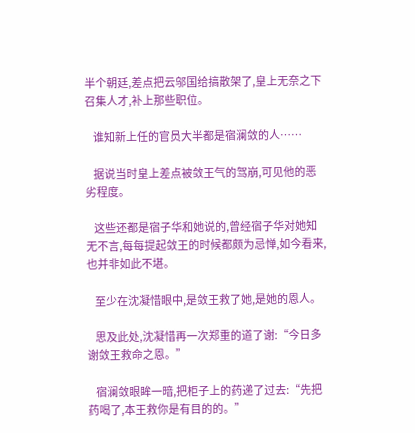半个朝廷,差点把云邬国给搞散架了,皇上无奈之下召集人才,补上那些职位。

    谁知新上任的官员大半都是宿澜敛的人……

    据说当时皇上差点被敛王气的驾崩,可见他的恶劣程度。

    这些还都是宿子华和她说的,曾经宿子华对她知无不言,每每提起敛王的时候都颇为忌惮,如今看来,也并非如此不堪。

    至少在沈凝惜眼中,是敛王救了她,是她的恩人。

    思及此处,沈凝惜再一次郑重的道了谢:“今日多谢敛王救命之恩。”

    宿澜敛眼眸一暗,把柜子上的药递了过去:“先把药喝了,本王救你是有目的的。”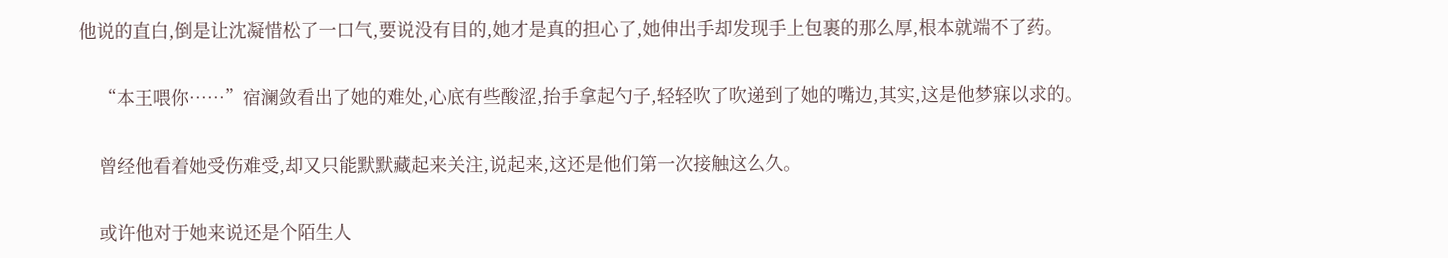他说的直白,倒是让沈凝惜松了一口气,要说没有目的,她才是真的担心了,她伸出手却发现手上包裹的那么厚,根本就端不了药。

    “本王喂你……”宿澜敛看出了她的难处,心底有些酸涩,抬手拿起勺子,轻轻吹了吹递到了她的嘴边,其实,这是他梦寐以求的。

    曾经他看着她受伤难受,却又只能默默藏起来关注,说起来,这还是他们第一次接触这么久。

    或许他对于她来说还是个陌生人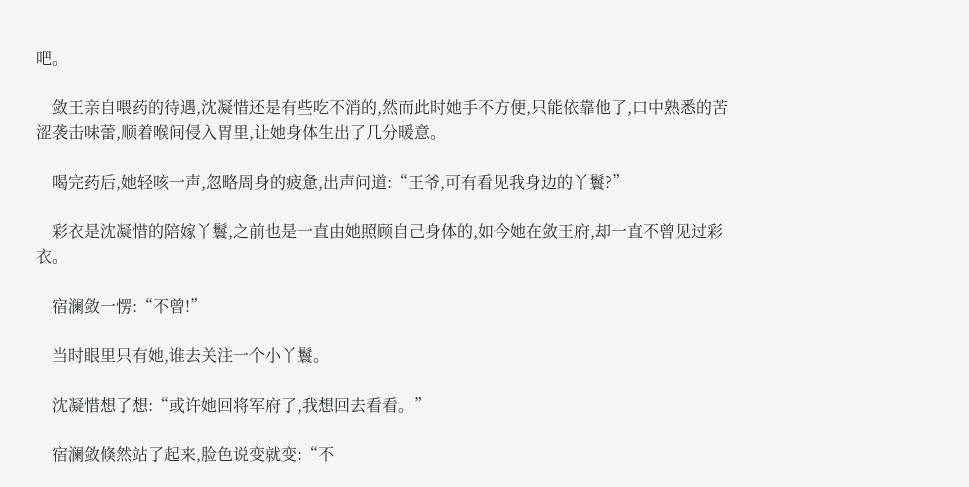吧。

    敛王亲自喂药的待遇,沈凝惜还是有些吃不消的,然而此时她手不方便,只能依靠他了,口中熟悉的苦涩袭击味蕾,顺着喉间侵入胃里,让她身体生出了几分暖意。

    喝完药后,她轻咳一声,忽略周身的疲惫,出声问道:“王爷,可有看见我身边的丫鬟?”

    彩衣是沈凝惜的陪嫁丫鬟,之前也是一直由她照顾自己身体的,如今她在敛王府,却一直不曾见过彩衣。

    宿澜敛一愣:“不曾!”

    当时眼里只有她,谁去关注一个小丫鬟。

    沈凝惜想了想:“或许她回将军府了,我想回去看看。”

    宿澜敛倏然站了起来,脸色说变就变:“不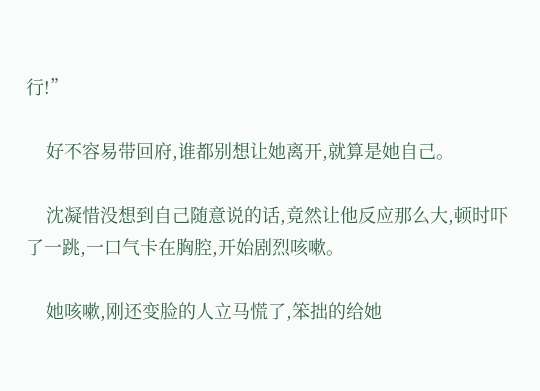行!”

    好不容易带回府,谁都别想让她离开,就算是她自己。

    沈凝惜没想到自己随意说的话,竟然让他反应那么大,顿时吓了一跳,一口气卡在胸腔,开始剧烈咳嗽。

    她咳嗽,刚还变脸的人立马慌了,笨拙的给她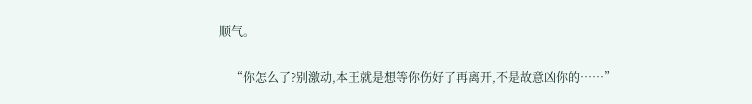顺气。

    “你怎么了?别激动,本王就是想等你伤好了再离开,不是故意凶你的……”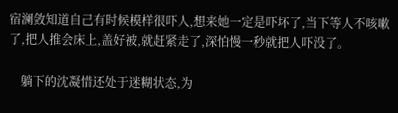宿澜敛知道自己有时候模样很吓人,想来她一定是吓坏了,当下等人不咳嗽了,把人推会床上,盖好被,就赶紧走了,深怕慢一秒就把人吓没了。

    躺下的沈凝惜还处于迷糊状态,为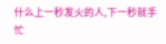什么上一秒发火的人,下一秒就手忙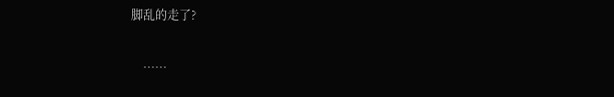脚乱的走了?

    ……